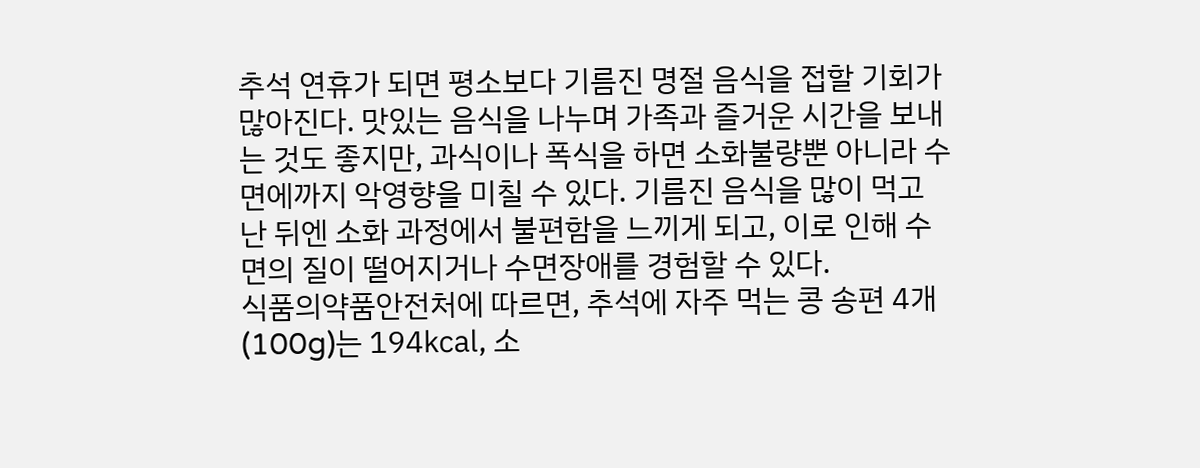추석 연휴가 되면 평소보다 기름진 명절 음식을 접할 기회가 많아진다. 맛있는 음식을 나누며 가족과 즐거운 시간을 보내는 것도 좋지만, 과식이나 폭식을 하면 소화불량뿐 아니라 수면에까지 악영향을 미칠 수 있다. 기름진 음식을 많이 먹고 난 뒤엔 소화 과정에서 불편함을 느끼게 되고, 이로 인해 수면의 질이 떨어지거나 수면장애를 경험할 수 있다.
식품의약품안전처에 따르면, 추석에 자주 먹는 콩 송편 4개(100g)는 194㎉, 소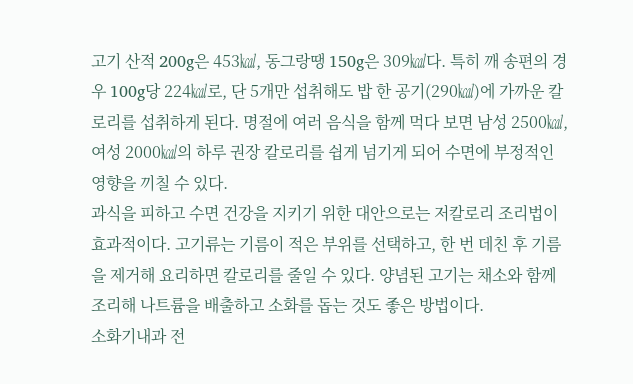고기 산적 200g은 453㎉, 동그랑땡 150g은 309㎉다. 특히 깨 송편의 경우 100g당 224㎉로, 단 5개만 섭취해도 밥 한 공기(290㎉)에 가까운 칼로리를 섭취하게 된다. 명절에 여러 음식을 함께 먹다 보면 남성 2500㎉, 여성 2000㎉의 하루 권장 칼로리를 쉽게 넘기게 되어 수면에 부정적인 영향을 끼칠 수 있다.
과식을 피하고 수면 건강을 지키기 위한 대안으로는 저칼로리 조리법이 효과적이다. 고기류는 기름이 적은 부위를 선택하고, 한 번 데친 후 기름을 제거해 요리하면 칼로리를 줄일 수 있다. 양념된 고기는 채소와 함께 조리해 나트륨을 배출하고 소화를 돕는 것도 좋은 방법이다.
소화기내과 전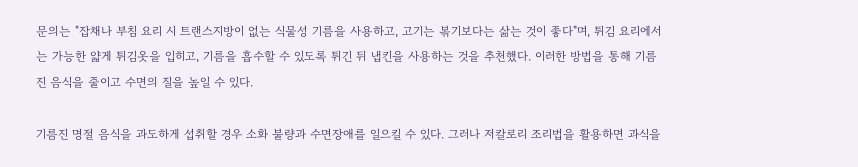문의는 "잡채나 부침 요리 시 트랜스지방이 없는 식물성 기름을 사용하고, 고기는 볶기보다는 삶는 것이 좋다"며, 튀김 요리에서는 가능한 얇게 튀김옷을 입히고, 기름을 흡수할 수 있도록 튀긴 뒤 냅킨을 사용하는 것을 추천했다. 이러한 방법을 통해 기름진 음식을 줄이고 수면의 질을 높일 수 있다.

기름진 명절 음식을 과도하게 섭취할 경우 소화 불량과 수면장애를 일으킬 수 있다. 그러나 저칼로리 조리법을 활용하면 과식을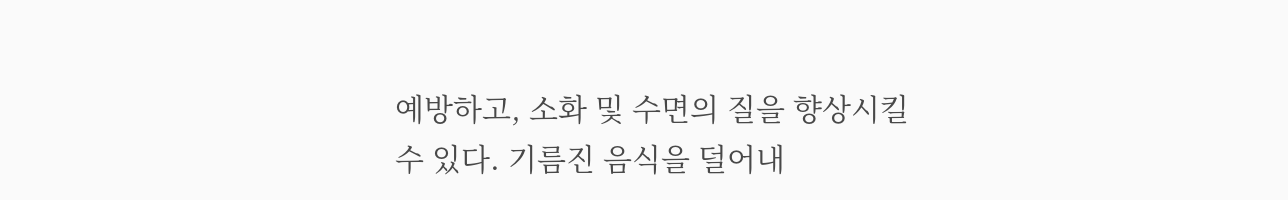예방하고, 소화 및 수면의 질을 향상시킬 수 있다. 기름진 음식을 덜어내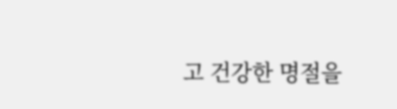고 건강한 명절을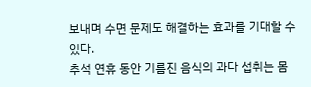보내며 수면 문제도 해결하는 효과를 기대할 수 있다.
추석 연휴 동안 기름진 음식의 과다 섭취는 몸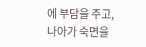에 부담을 주고, 나아가 숙면을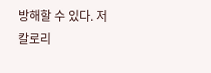방해할 수 있다. 저칼로리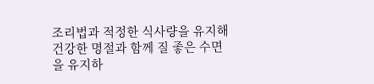조리법과 적정한 식사량을 유지해 건강한 명절과 함께 질 좋은 수면을 유지하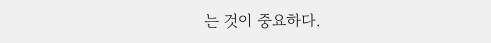는 것이 중요하다.